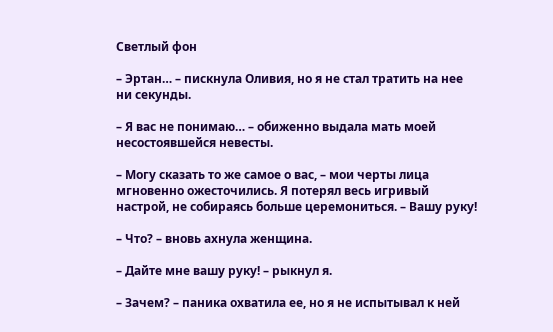Светлый фон

– Эртан… – пискнула Оливия, но я не стал тратить на нее ни секунды.

– Я вас не понимаю… – обиженно выдала мать моей несостоявшейся невесты.

– Могу сказать то же самое о вас, – мои черты лица мгновенно ожесточились. Я потерял весь игривый настрой, не собираясь больше церемониться. – Вашу руку!

– Что? – вновь ахнула женщина.

– Дайте мне вашу руку! – рыкнул я.

– Зачем? – паника охватила ее, но я не испытывал к ней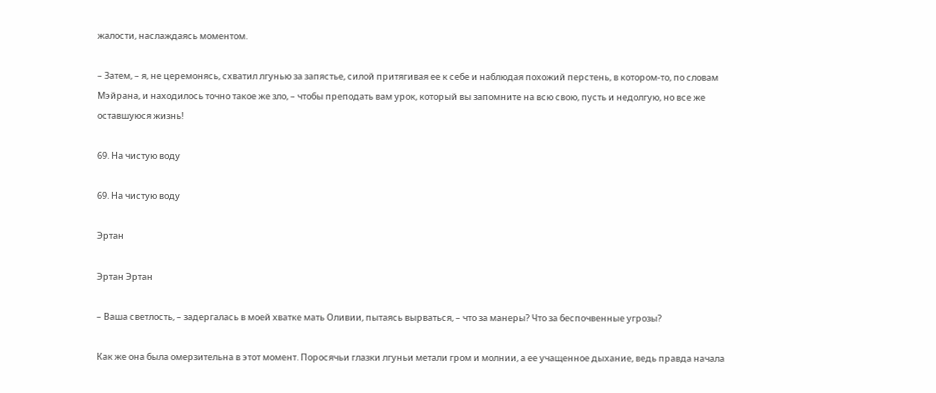жалости, наслаждаясь моментом.

– Затем, – я, не церемонясь, схватил лгунью за запястье, силой притягивая ее к себе и наблюдая похожий перстень, в котором-то, по словам Мэйрана, и находилось точно такое же зло, – чтобы преподать вам урок, который вы запомните на всю свою, пусть и недолгую, но все же оставшуюся жизнь!

69. На чистую воду

69. На чистую воду

Эртан

Эртан Эртан

– Ваша светлость, – задергалась в моей хватке мать Оливии, пытаясь вырваться, – что за манеры? Что за беспочвенные угрозы?

Как же она была омерзительна в этот момент. Поросячьи глазки лгуньи метали гром и молнии, а ее учащенное дыхание, ведь правда начала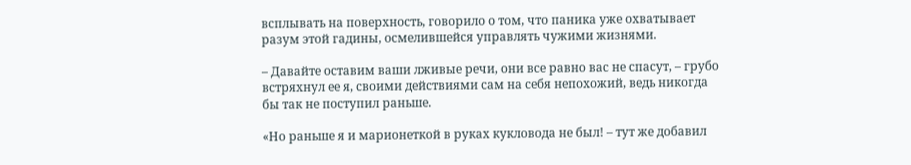всплывать на поверхность, говорило о том, что паника уже охватывает разум этой гадины, осмелившейся управлять чужими жизнями.

– Давайте оставим ваши лживые речи, они все равно вас не спасут, – грубо встряхнул ее я, своими действиями сам на себя непохожий, ведь никогда бы так не поступил раньше.

«Но раньше я и марионеткой в руках кукловода не был! – тут же добавил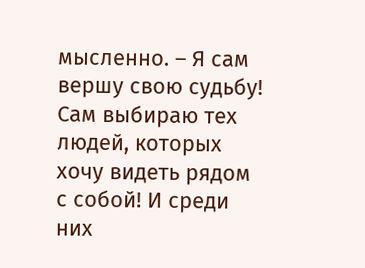мысленно. – Я сам вершу свою судьбу! Сам выбираю тех людей, которых хочу видеть рядом с собой! И среди них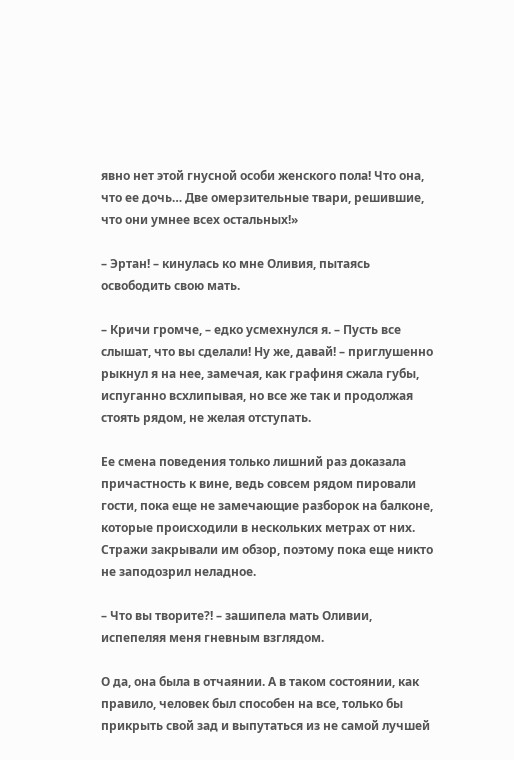явно нет этой гнусной особи женского пола! Что она, что ее дочь… Две омерзительные твари, решившие, что они умнее всех остальных!»

– Эртан! – кинулась ко мне Оливия, пытаясь освободить свою мать.

– Кричи громче, – едко усмехнулся я. – Пусть все слышат, что вы сделали! Ну же, давай! – приглушенно рыкнул я на нее, замечая, как графиня сжала губы, испуганно всхлипывая, но все же так и продолжая стоять рядом, не желая отступать.

Ее смена поведения только лишний раз доказала причастность к вине, ведь совсем рядом пировали гости, пока еще не замечающие разборок на балконе, которые происходили в нескольких метрах от них. Стражи закрывали им обзор, поэтому пока еще никто не заподозрил неладное.

– Что вы творите?! – зашипела мать Оливии, испепеляя меня гневным взглядом.

О да, она была в отчаянии. А в таком состоянии, как правило, человек был способен на все, только бы прикрыть свой зад и выпутаться из не самой лучшей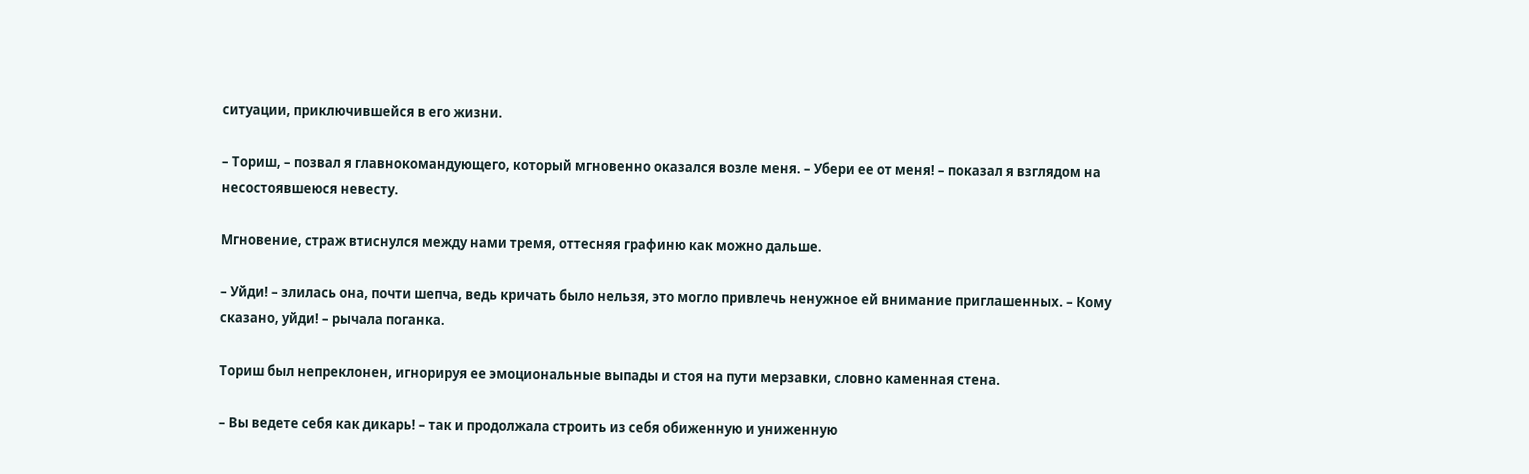ситуации, приключившейся в его жизни.

– Ториш, – позвал я главнокомандующего, который мгновенно оказался возле меня. – Убери ее от меня! – показал я взглядом на несостоявшеюся невесту.

Мгновение, страж втиснулся между нами тремя, оттесняя графиню как можно дальше.

– Уйди! – злилась она, почти шепча, ведь кричать было нельзя, это могло привлечь ненужное ей внимание приглашенных. – Кому сказано, уйди! – рычала поганка.

Ториш был непреклонен, игнорируя ее эмоциональные выпады и стоя на пути мерзавки, словно каменная стена.

– Вы ведете себя как дикарь! – так и продолжала строить из себя обиженную и униженную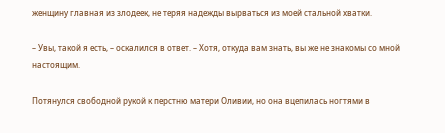женщину главная из злодеек, не теряя надежды вырваться из моей стальной хватки.

– Увы, такой я есть, – оскалился в ответ. – Хотя, откуда вам знать, вы же не знакомы со мной настоящим.

Потянулся свободной рукой к перстню матери Оливии, но она вцепилась ногтями в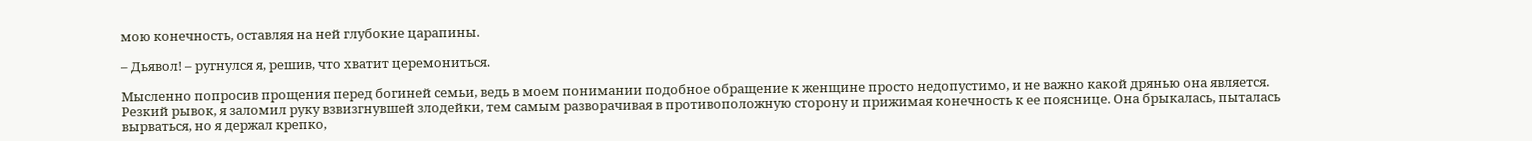мою конечность, оставляя на ней глубокие царапины.

– Дьявол! – ругнулся я, решив, что хватит церемониться.

Мысленно попросив прощения перед богиней семьи, ведь в моем понимании подобное обращение к женщине просто недопустимо, и не важно какой дрянью она является. Резкий рывок, я заломил руку взвизгнувшей злодейки, тем самым разворачивая в противоположную сторону и прижимая конечность к ее пояснице. Она брыкалась, пыталась вырваться, но я держал крепко,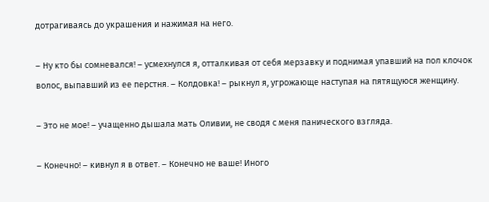дотрагиваясь до украшения и нажимая на него.

– Ну кто бы сомневался! – усмехнулся я, отталкивая от себя мерзавку и поднимая упавший на пол клочок волос, выпавший из ее перстня. – Колдовка! – рыкнул я, угрожающе наступая на пятящуюся женщину.

– Это не мое! – учащенно дышала мать Оливии, не сводя с меня панического взгляда.

– Конечно! – кивнул я в ответ. – Конечно не ваше! Иного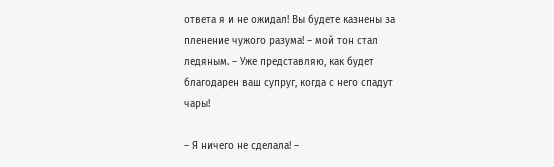ответа я и не ожидал! Вы будете казнены за пленение чужого разума! – мой тон стал ледяным. – Уже представляю, как будет благодарен ваш супруг, когда с него спадут чары!

– Я ничего не сделала! –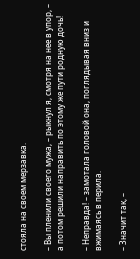стояла на своем мерзавка.

– Вы пленили своего мужа, – рыкнул я, смотря на нее в упор, – а потом решили направить по этому же пути родную дочь!

– Неправда! – замотала головой она, поглядывая вниз и вжимаясь в перила.

– Значит так, –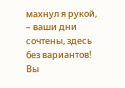махнул я рукой, – ваши дни сочтены, здесь без вариантов! Вы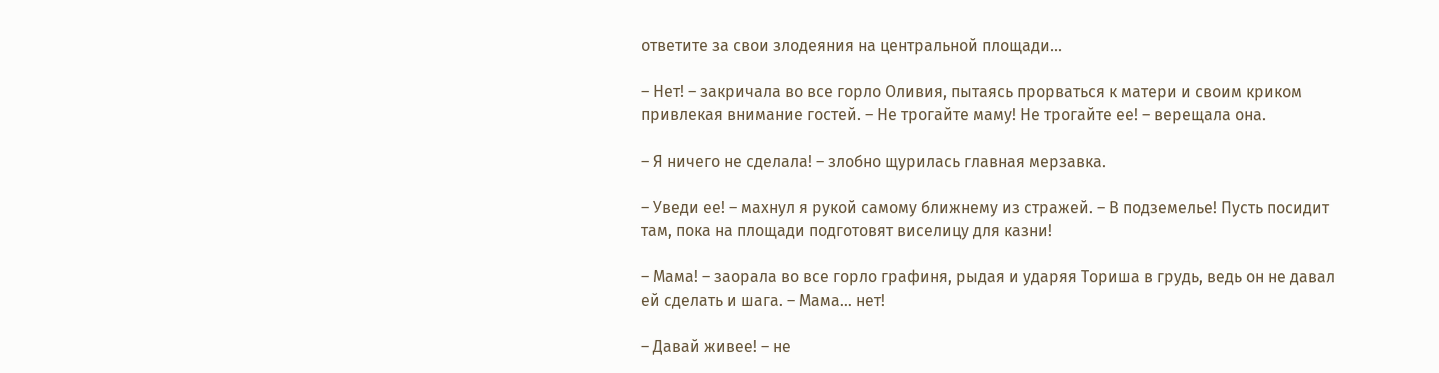ответите за свои злодеяния на центральной площади…

– Нет! – закричала во все горло Оливия, пытаясь прорваться к матери и своим криком привлекая внимание гостей. – Не трогайте маму! Не трогайте ее! – верещала она.

– Я ничего не сделала! – злобно щурилась главная мерзавка.

– Уведи ее! – махнул я рукой самому ближнему из стражей. – В подземелье! Пусть посидит там, пока на площади подготовят виселицу для казни!

– Мама! – заорала во все горло графиня, рыдая и ударяя Ториша в грудь, ведь он не давал ей сделать и шага. – Мама… нет!

– Давай живее! – не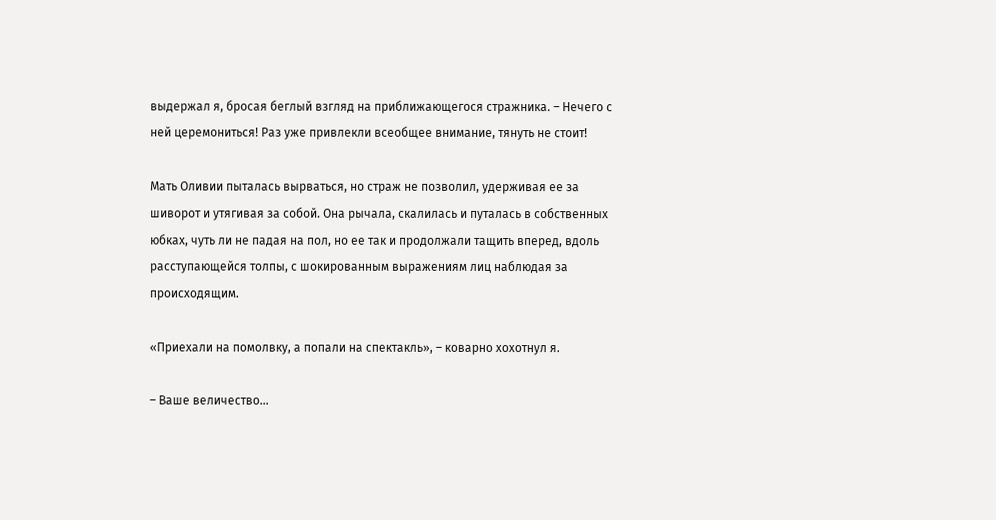выдержал я, бросая беглый взгляд на приближающегося стражника. – Нечего с ней церемониться! Раз уже привлекли всеобщее внимание, тянуть не стоит!

Мать Оливии пыталась вырваться, но страж не позволил, удерживая ее за шиворот и утягивая за собой. Она рычала, скалилась и путалась в собственных юбках, чуть ли не падая на пол, но ее так и продолжали тащить вперед, вдоль расступающейся толпы, с шокированным выражениям лиц наблюдая за происходящим.

«Приехали на помолвку, а попали на спектакль», – коварно хохотнул я.

– Ваше величество…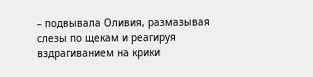– подвывала Оливия, размазывая слезы по щекам и реагируя вздрагиванием на крики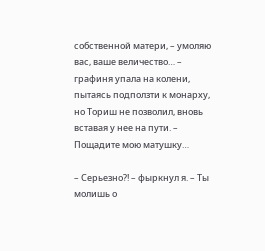собственной матери, – умоляю вас, ваше величество… – графиня упала на колени, пытаясь подползти к монарху, но Ториш не позволил, вновь вставая у нее на пути. – Пощадите мою матушку…

– Серьезно?! – фыркнул я. – Ты молишь о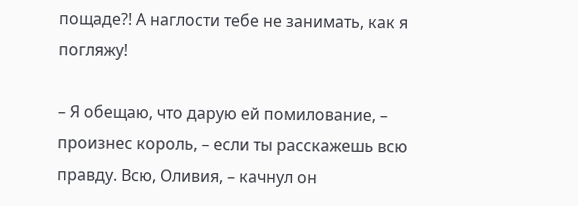пощаде?! А наглости тебе не занимать, как я погляжу!

– Я обещаю, что дарую ей помилование, – произнес король, – если ты расскажешь всю правду. Всю, Оливия, – качнул он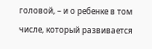головой, – и о ребенке в том числе, который развивается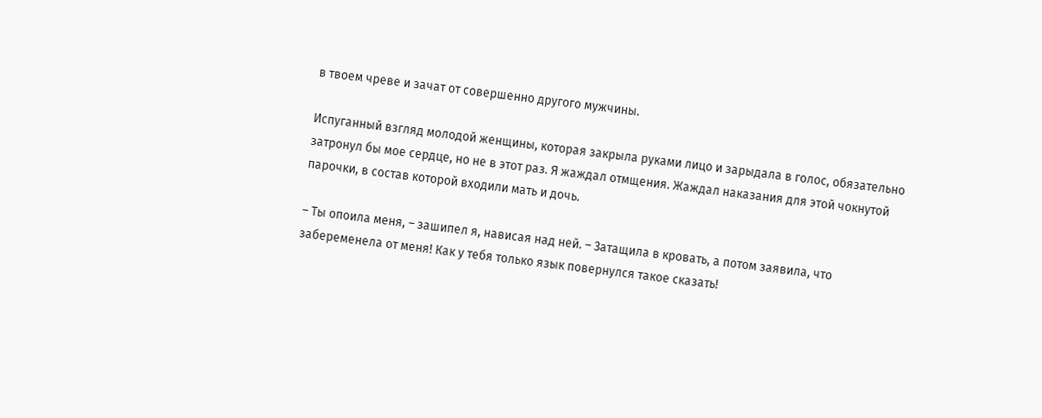в твоем чреве и зачат от совершенно другого мужчины.

Испуганный взгляд молодой женщины, которая закрыла руками лицо и зарыдала в голос, обязательно затронул бы мое сердце, но не в этот раз. Я жаждал отмщения. Жаждал наказания для этой чокнутой парочки, в состав которой входили мать и дочь.

– Ты опоила меня, – зашипел я, нависая над ней. – Затащила в кровать, а потом заявила, что забеременела от меня! Как у тебя только язык повернулся такое сказать!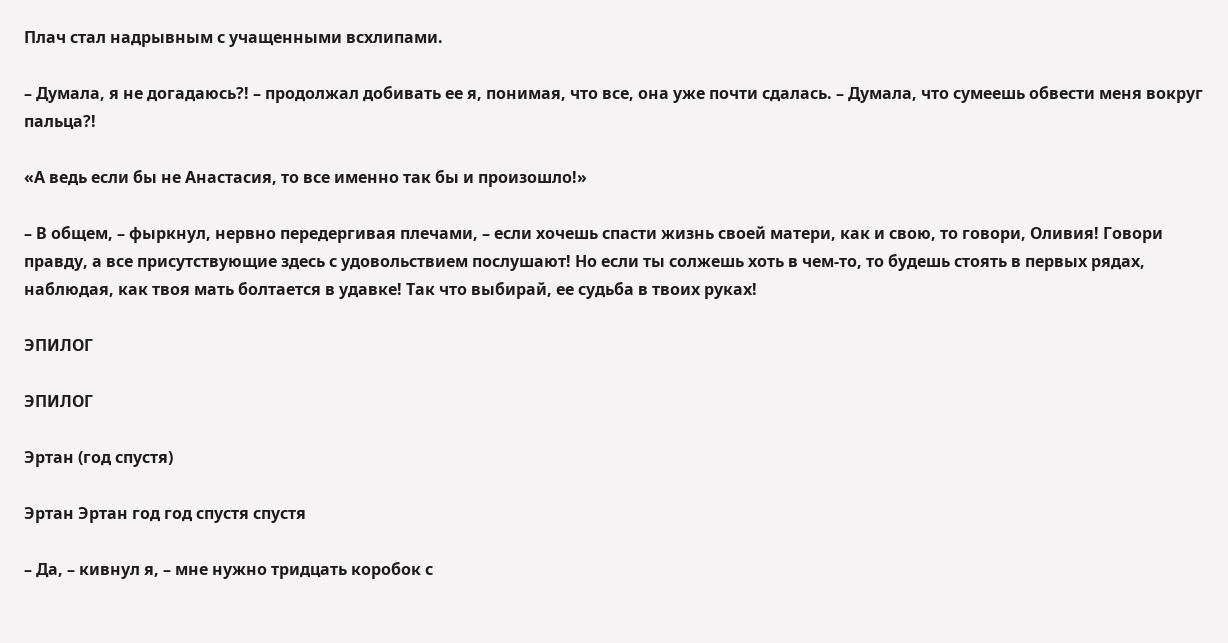Плач стал надрывным с учащенными всхлипами.

– Думала, я не догадаюсь?! – продолжал добивать ее я, понимая, что все, она уже почти сдалась. – Думала, что сумеешь обвести меня вокруг пальца?!

«А ведь если бы не Анастасия, то все именно так бы и произошло!»

– В общем, – фыркнул, нервно передергивая плечами, – если хочешь спасти жизнь своей матери, как и свою, то говори, Оливия! Говори правду, а все присутствующие здесь с удовольствием послушают! Но если ты солжешь хоть в чем-то, то будешь стоять в первых рядах, наблюдая, как твоя мать болтается в удавке! Так что выбирай, ее судьба в твоих руках!

ЭПИЛОГ

ЭПИЛОГ

Эртан (год спустя)

Эртан Эртан год год спустя спустя

– Да, – кивнул я, – мне нужно тридцать коробок с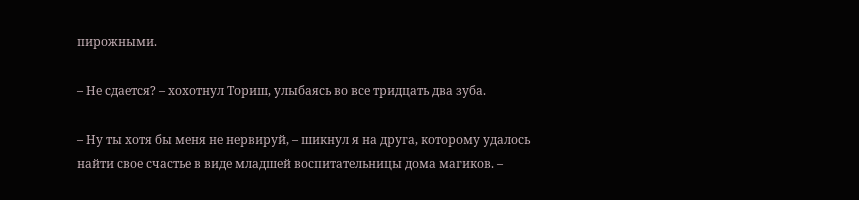пирожными.

– Не сдается? – хохотнул Ториш, улыбаясь во все тридцать два зуба.

– Ну ты хотя бы меня не нервируй, – шикнул я на друга, которому удалось найти свое счастье в виде младшей воспитательницы дома магиков. –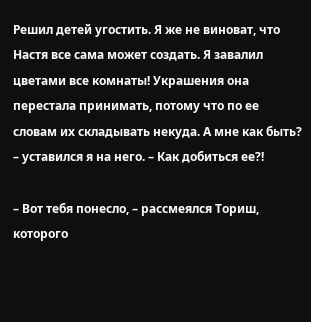Решил детей угостить. Я же не виноват, что Настя все сама может создать. Я завалил цветами все комнаты! Украшения она перестала принимать, потому что по ее словам их складывать некуда. А мне как быть? – уставился я на него. – Как добиться ее?!

– Вот тебя понесло, – рассмеялся Ториш, которого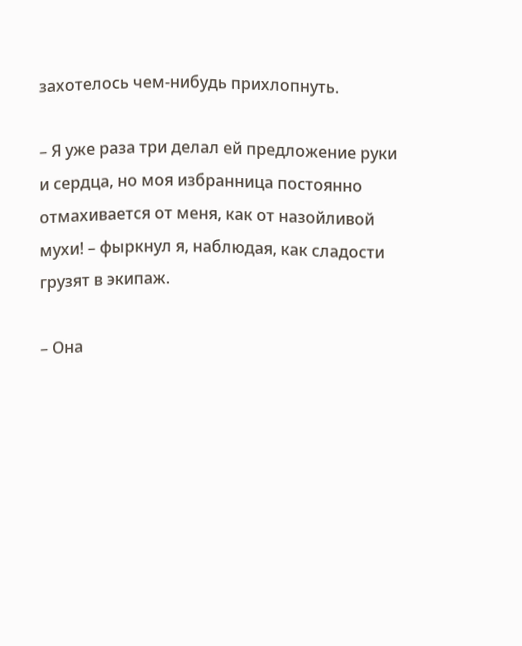захотелось чем-нибудь прихлопнуть.

– Я уже раза три делал ей предложение руки и сердца, но моя избранница постоянно отмахивается от меня, как от назойливой мухи! – фыркнул я, наблюдая, как сладости грузят в экипаж.

– Она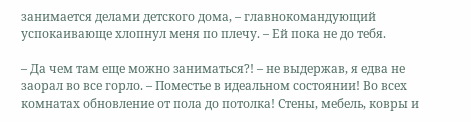занимается делами детского дома, – главнокомандующий успокаивающе хлопнул меня по плечу. – Ей пока не до тебя.

– Да чем там еще можно заниматься?! – не выдержав, я едва не заорал во все горло. – Поместье в идеальном состоянии! Во всех комнатах обновление от пола до потолка! Стены, мебель, ковры и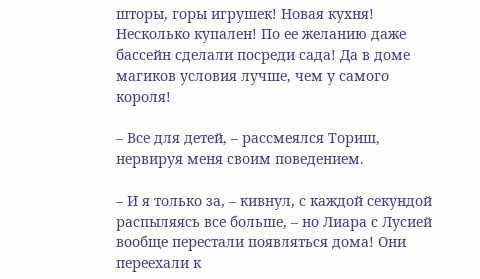шторы, горы игрушек! Новая кухня! Несколько купален! По ее желанию даже бассейн сделали посреди сада! Да в доме магиков условия лучше, чем у самого короля!

– Все для детей, – рассмеялся Ториш, нервируя меня своим поведением.

– И я только за, – кивнул, с каждой секундой распыляясь все больше, – но Лиара с Лусией вообще перестали появляться дома! Они переехали к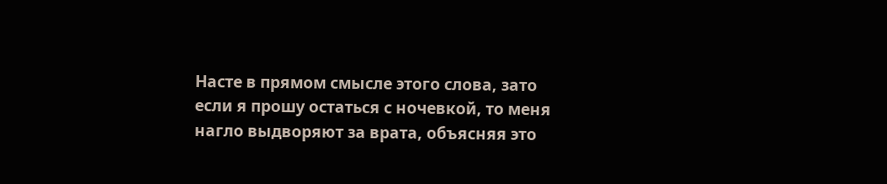Насте в прямом смысле этого слова, зато если я прошу остаться с ночевкой, то меня нагло выдворяют за врата, объясняя это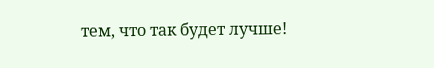тем, что так будет лучше!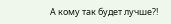А кому так будет лучше?!